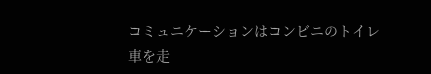コミュニケーションはコンビニのトイレ
車を走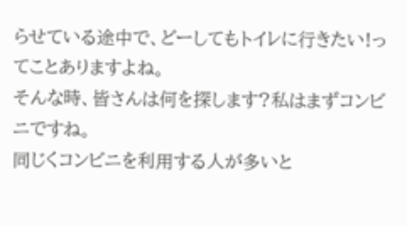らせている途中で、どーしてもトイレに行きたい!ってことありますよね。
そんな時、皆さんは何を探します?私はまずコンビニですね。
同じくコンビニを利用する人が多いと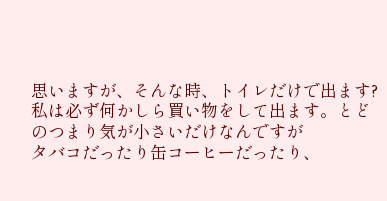思いますが、そんな時、トイレだけで出ます?
私は必ず何かしら買い物をして出ます。とどのつまり気が小さいだけなんですが
タバコだったり缶コーヒーだったり、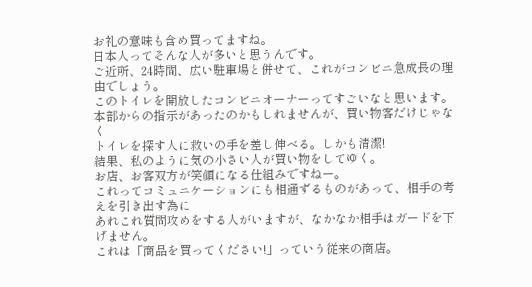お礼の意味も含め買ってますね。
日本人ってそんな人が多いと思うんです。
ご近所、24時間、広い駐車場と併せて、これがコンビニ急成長の理由でしょう。
このトイレを開放したコンビニオーナーってすごいなと思います。
本部からの指示があったのかもしれませんが、買い物客だけじゃなく
トイレを探す人に救いの手を差し伸べる。しかも清潔!
結果、私のように気の小さい人が買い物をしてゆく。
お店、お客双方が笑顔になる仕組みですねー。
これってコミュニケーションにも相通ずるものがあって、相手の考えを引き出す為に
あれこれ質問攻めをする人がいますが、なかなか相手はガードを下げません。
これは「商品を買ってください!」っていう従来の商店。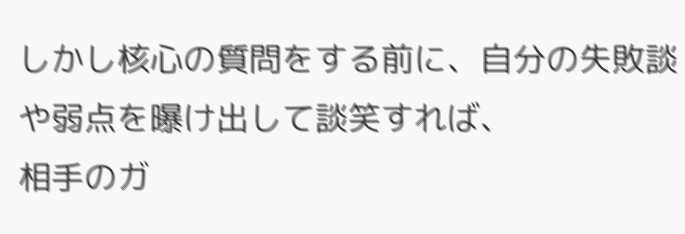しかし核心の質問をする前に、自分の失敗談や弱点を曝け出して談笑すれば、
相手のガ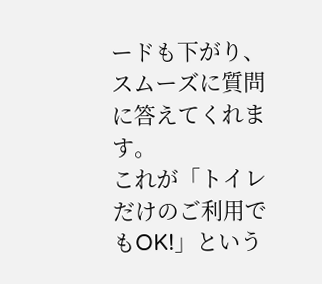ードも下がり、スムーズに質問に答えてくれます。
これが「トイレだけのご利用でもOK!」という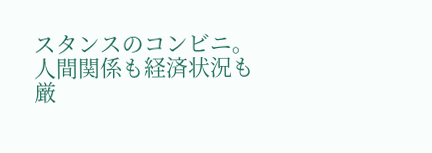スタンスのコンビニ。
人間関係も経済状況も厳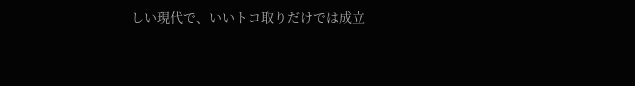しい現代で、いいトコ取りだけでは成立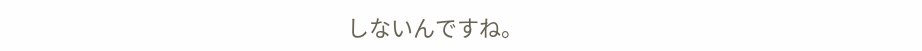しないんですね。